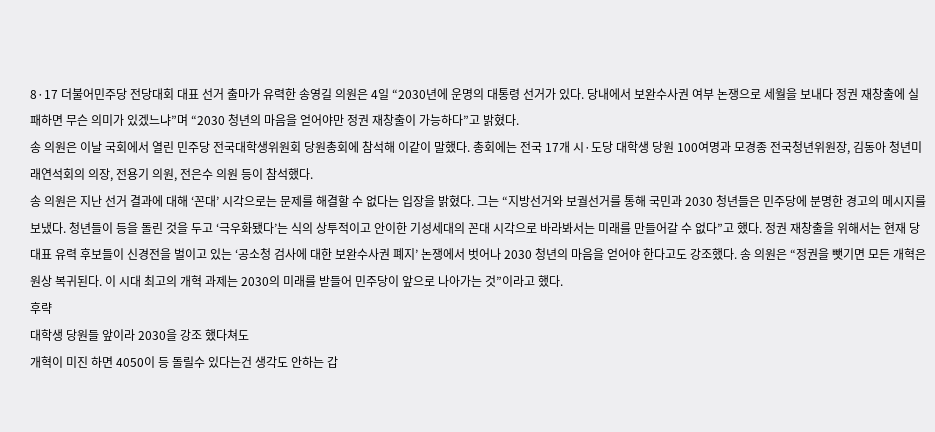8·17 더불어민주당 전당대회 대표 선거 출마가 유력한 송영길 의원은 4일 “2030년에 운명의 대통령 선거가 있다. 당내에서 보완수사권 여부 논쟁으로 세월을 보내다 정권 재창출에 실패하면 무슨 의미가 있겠느냐”며 “2030 청년의 마음을 얻어야만 정권 재창출이 가능하다”고 밝혔다.
송 의원은 이날 국회에서 열린 민주당 전국대학생위원회 당원총회에 참석해 이같이 말했다. 총회에는 전국 17개 시·도당 대학생 당원 100여명과 모경종 전국청년위원장, 김동아 청년미래연석회의 의장, 전용기 의원, 전은수 의원 등이 참석했다.
송 의원은 지난 선거 결과에 대해 ‘꼰대’ 시각으로는 문제를 해결할 수 없다는 입장을 밝혔다. 그는 “지방선거와 보궐선거를 통해 국민과 2030 청년들은 민주당에 분명한 경고의 메시지를 보냈다. 청년들이 등을 돌린 것을 두고 ‘극우화됐다’는 식의 상투적이고 안이한 기성세대의 꼰대 시각으로 바라봐서는 미래를 만들어갈 수 없다”고 했다. 정권 재창출을 위해서는 현재 당대표 유력 후보들이 신경전을 벌이고 있는 ‘공소청 검사에 대한 보완수사권 폐지’ 논쟁에서 벗어나 2030 청년의 마음을 얻어야 한다고도 강조했다. 송 의원은 “정권을 뺏기면 모든 개혁은 원상 복귀된다. 이 시대 최고의 개혁 과제는 2030의 미래를 받들어 민주당이 앞으로 나아가는 것”이라고 했다.
후략
대학생 당원들 앞이라 2030을 강조 했다쳐도
개혁이 미진 하면 4050이 등 돌릴수 있다는건 생각도 안하는 갑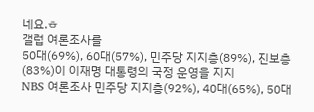네요.ㅎ
갤럽 여론조사를
50대(69%), 60대(57%), 민주당 지지층(89%), 진보층(83%)이 이재명 대통령의 국정 운영을 지지
NBS 여론조사 민주당 지지층(92%), 40대(65%), 50대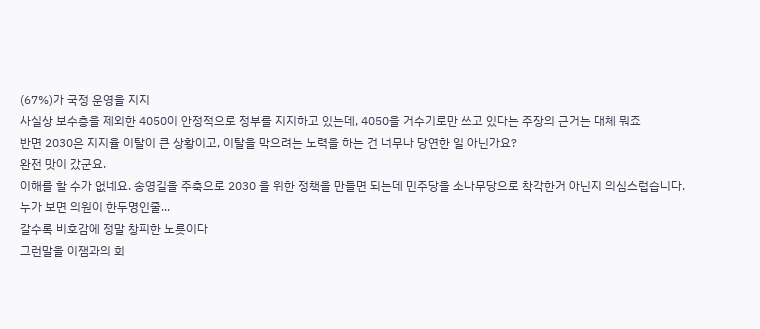(67%)가 국정 운영을 지지
사실상 보수층을 제외한 4050이 안정적으로 정부를 지지하고 있는데, 4050을 거수기로만 쓰고 있다는 주장의 근거는 대체 뭐죠
반면 2030은 지지율 이탈이 큰 상황이고, 이탈을 막으려는 노력을 하는 건 너무나 당연한 일 아닌가요?
완전 맛이 갔군요.
이해를 할 수가 없네요. 송영길을 주축으로 2030 을 위한 정책을 만들면 되는데 민주당을 소나무당으로 착각한거 아닌지 의심스럽습니다. 누가 보면 의원이 한두명인줄...
갈수록 비호감에 정말 창피한 노릇이다
그런말을 이잼과의 회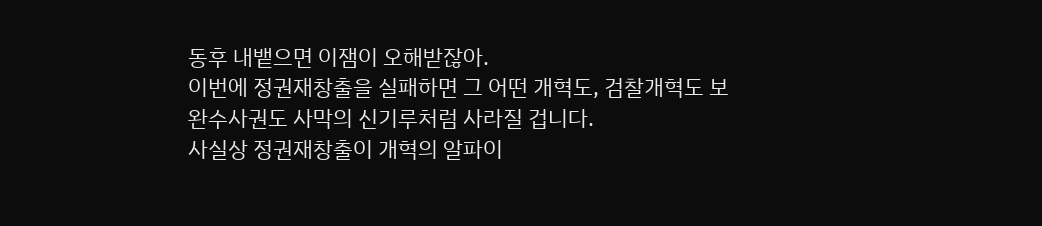동후 내뱉으면 이잼이 오해받잖아.
이번에 정권재창출을 실패하면 그 어떤 개혁도, 검찰개혁도 보완수사권도 사막의 신기루처럼 사라질 겁니다.
사실상 정권재창출이 개혁의 알파이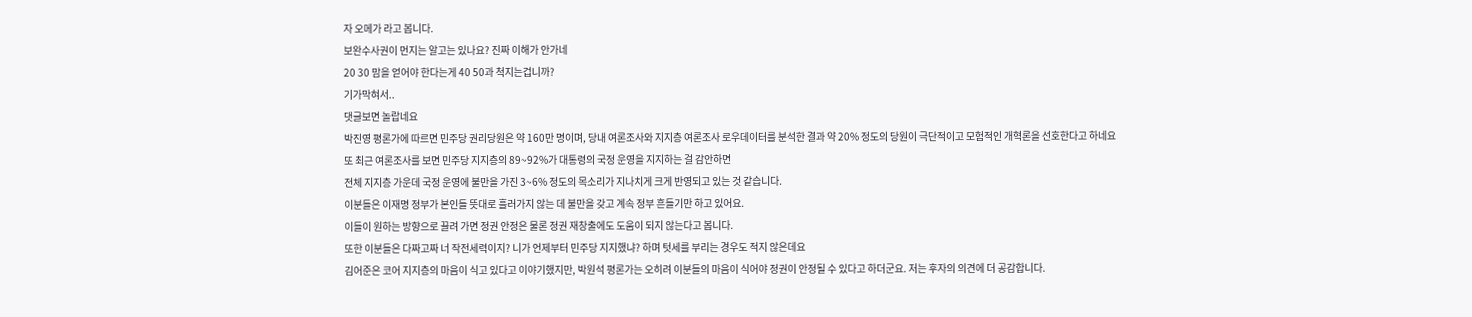자 오메가 라고 봅니다.
보완수사권이 먼지는 알고는 있나요? 진짜 이해가 안가네
20 30 맘을 얻어야 한다는게 40 50과 척지는겁니까?
기가막혀서..
댓글보면 놀랍네요
박진영 평론가에 따르면 민주당 권리당원은 약 160만 명이며, 당내 여론조사와 지지층 여론조사 로우데이터를 분석한 결과 약 20% 정도의 당원이 극단적이고 모험적인 개혁론을 선호한다고 하네요
또 최근 여론조사를 보면 민주당 지지층의 89~92%가 대통령의 국정 운영을 지지하는 걸 감안하면
전체 지지층 가운데 국정 운영에 불만을 가진 3~6% 정도의 목소리가 지나치게 크게 반영되고 있는 것 같습니다.
이분들은 이재명 정부가 본인들 뜻대로 흘러가지 않는 데 불만을 갖고 계속 정부 흔들기만 하고 있어요.
이들이 원하는 방향으로 끌려 가면 정권 안정은 물론 정권 재창출에도 도움이 되지 않는다고 봅니다.
또한 이분들은 다짜고짜 너 작전세력이지? 니가 언제부터 민주당 지지했냐? 하며 텃세를 부리는 경우도 적지 않은데요
김어준은 코어 지지층의 마음이 식고 있다고 이야기했지만, 박원석 평론가는 오히려 이분들의 마음이 식어야 정권이 안정될 수 있다고 하더군요. 저는 후자의 의견에 더 공감합니다.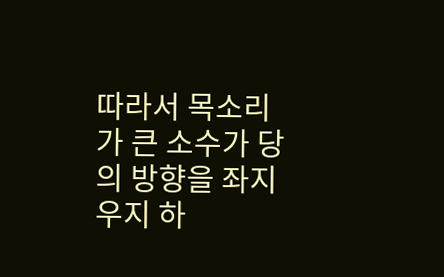따라서 목소리가 큰 소수가 당의 방향을 좌지우지 하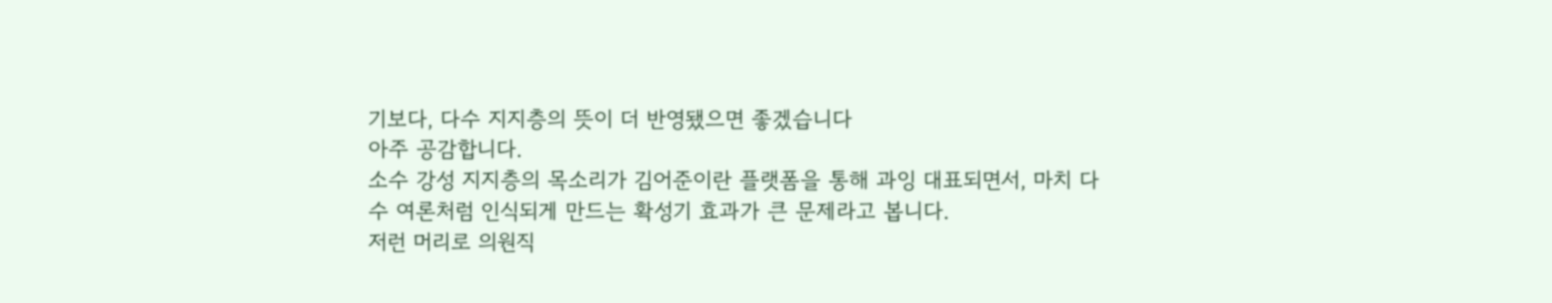기보다, 다수 지지층의 뜻이 더 반영됐으면 좋겠습니다
아주 공감합니다.
소수 강성 지지층의 목소리가 김어준이란 플랫폼을 통해 과잉 대표되면서, 마치 다수 여론처럼 인식되게 만드는 확성기 효과가 큰 문제라고 봅니다.
저런 머리로 의원직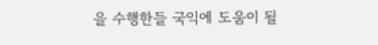을 수행한들 국익에 도움이 될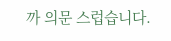까 의문 스럽습니다.